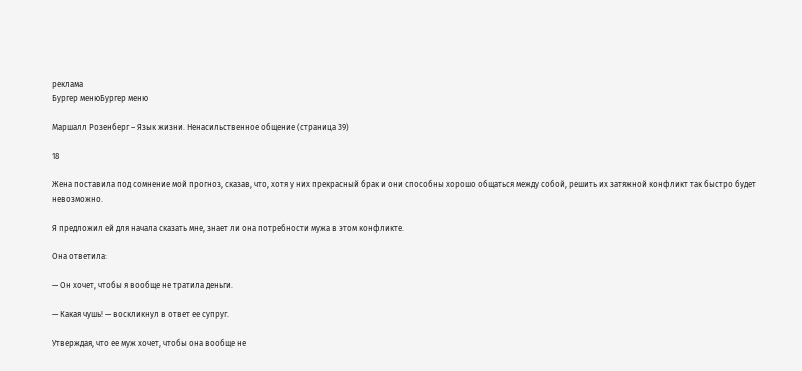реклама
Бургер менюБургер меню

Маршалл Розенберг – Язык жизни. Ненасильственное общение (страница 39)

18

Жена поставила под сомнение мой прогноз, сказав, что, хотя у них прекрасный брак и они способны хорошо общаться между собой, решить их затяжной конфликт так быстро будет невозможно.

Я предложил ей для начала сказать мне, знает ли она потребности мужа в этом конфликте.

Она ответила:

— Он хочет, чтобы я вообще не тратила деньги.

— Какая чушь! — воскликнул в ответ ее супруг.

Утверждая, что ее муж хочет, чтобы она вообще не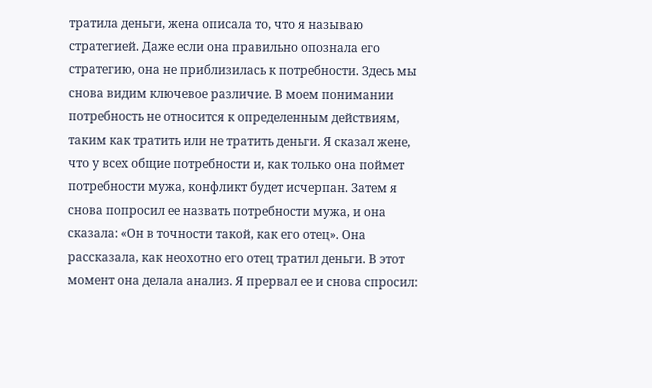тратила деньги, жена описала то, что я называю стратегией. Даже если она правильно опознала его стратегию, она не приблизилась к потребности. Здесь мы снова видим ключевое различие. В моем понимании потребность не относится к определенным действиям, таким как тратить или не тратить деньги. Я сказал жене, что у всех общие потребности и, как только она поймет потребности мужа, конфликт будет исчерпан. Затем я снова попросил ее назвать потребности мужа, и она сказала: «Он в точности такой, как его отец». Она рассказала, как неохотно его отец тратил деньги. В этот момент она делала анализ. Я прервал ее и снова спросил: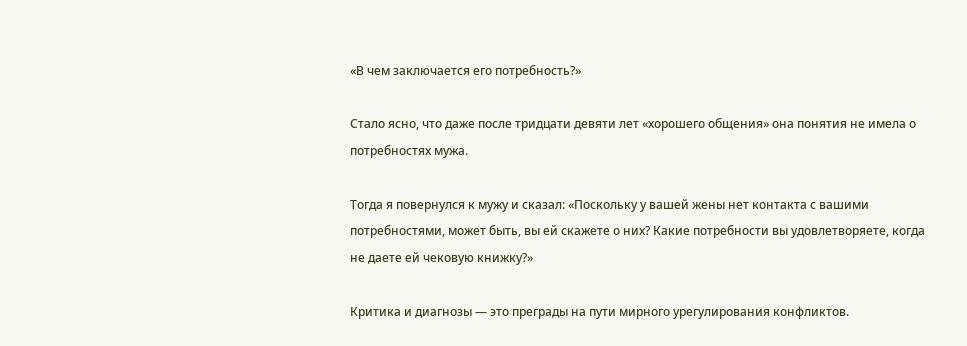«В чем заключается его потребность?»

Стало ясно, что даже после тридцати девяти лет «хорошего общения» она понятия не имела о потребностях мужа.

Тогда я повернулся к мужу и сказал: «Поскольку у вашей жены нет контакта с вашими потребностями, может быть, вы ей скажете о них? Какие потребности вы удовлетворяете, когда не даете ей чековую книжку?»

Критика и диагнозы — это преграды на пути мирного урегулирования конфликтов.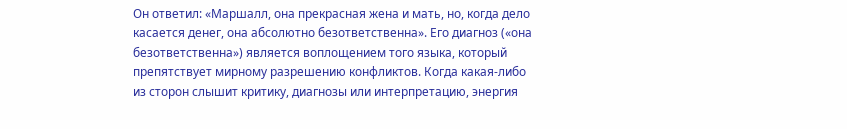Он ответил: «Маршалл, она прекрасная жена и мать, но, когда дело касается денег, она абсолютно безответственна». Его диагноз («она безответственна») является воплощением того языка, который препятствует мирному разрешению конфликтов. Когда какая-либо из сторон слышит критику, диагнозы или интерпретацию, энергия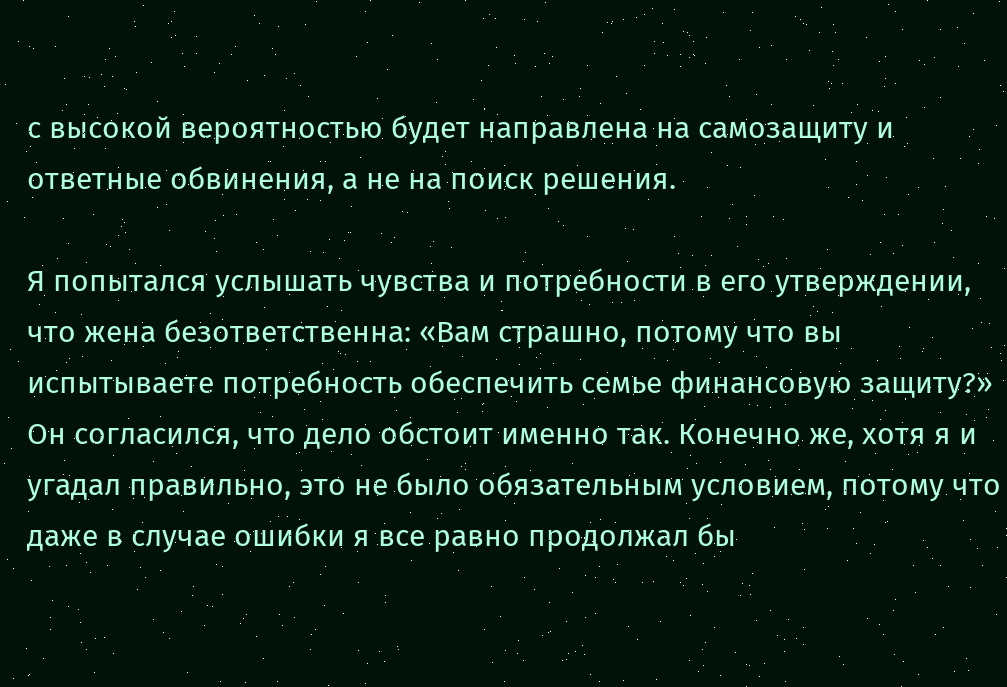с высокой вероятностью будет направлена на самозащиту и ответные обвинения, а не на поиск решения.

Я попытался услышать чувства и потребности в его утверждении, что жена безответственна: «Вам страшно, потому что вы испытываете потребность обеспечить семье финансовую защиту?» Он согласился, что дело обстоит именно так. Конечно же, хотя я и угадал правильно, это не было обязательным условием, потому что даже в случае ошибки я все равно продолжал бы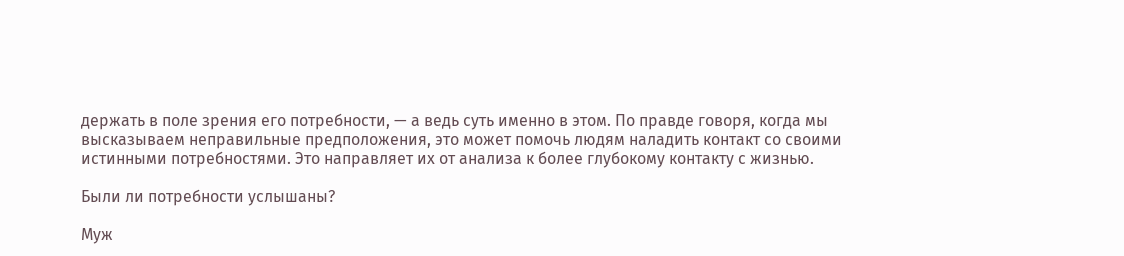держать в поле зрения его потребности, — а ведь суть именно в этом. По правде говоря, когда мы высказываем неправильные предположения, это может помочь людям наладить контакт со своими истинными потребностями. Это направляет их от анализа к более глубокому контакту с жизнью.

Были ли потребности услышаны?

Муж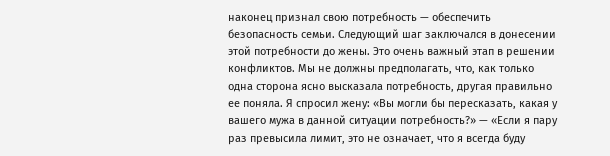наконец признал свою потребность — обеспечить безопасность семьи. Следующий шаг заключался в донесении этой потребности до жены. Это очень важный этап в решении конфликтов. Мы не должны предполагать, что, как только одна сторона ясно высказала потребность, другая правильно ее поняла. Я спросил жену: «Вы могли бы пересказать, какая у вашего мужа в данной ситуации потребность?» — «Если я пару раз превысила лимит, это не означает, что я всегда буду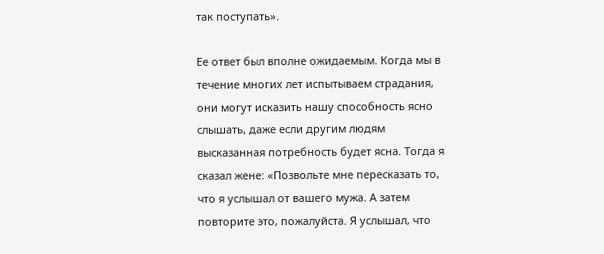так поступать».

Ее ответ был вполне ожидаемым. Когда мы в течение многих лет испытываем страдания, они могут исказить нашу способность ясно слышать, даже если другим людям высказанная потребность будет ясна. Тогда я сказал жене: «Позвольте мне пересказать то, что я услышал от вашего мужа. А затем повторите это, пожалуйста. Я услышал, что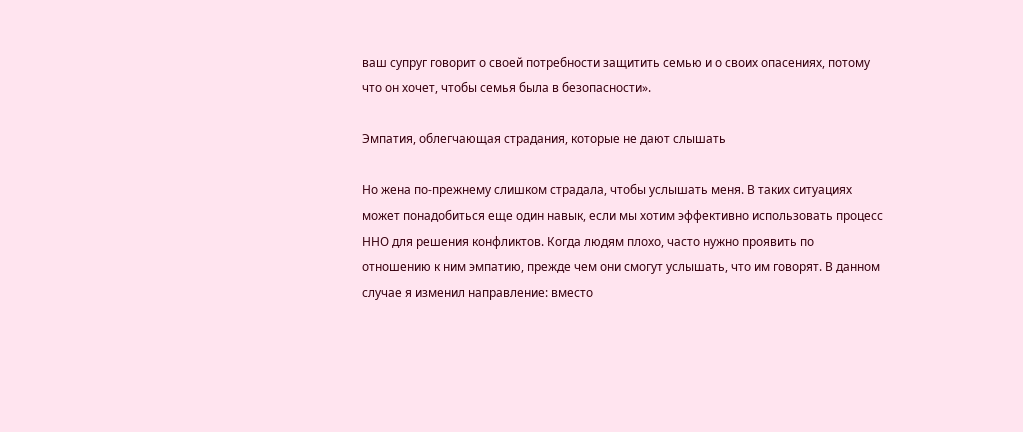ваш супруг говорит о своей потребности защитить семью и о своих опасениях, потому что он хочет, чтобы семья была в безопасности».

Эмпатия, облегчающая страдания, которые не дают слышать

Но жена по-прежнему слишком страдала, чтобы услышать меня. В таких ситуациях может понадобиться еще один навык, если мы хотим эффективно использовать процесс ННО для решения конфликтов. Когда людям плохо, часто нужно проявить по отношению к ним эмпатию, прежде чем они смогут услышать, что им говорят. В данном случае я изменил направление: вместо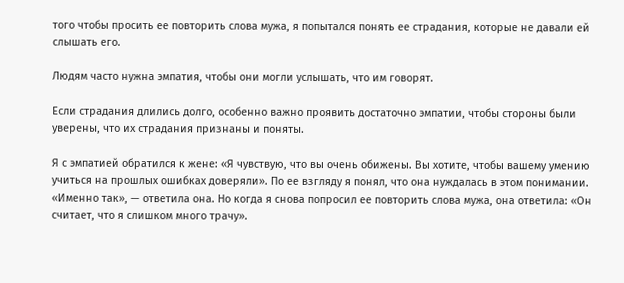того чтобы просить ее повторить слова мужа, я попытался понять ее страдания, которые не давали ей слышать его.

Людям часто нужна эмпатия, чтобы они могли услышать, что им говорят.

Если страдания длились долго, особенно важно проявить достаточно эмпатии, чтобы стороны были уверены, что их страдания признаны и поняты.

Я с эмпатией обратился к жене: «Я чувствую, что вы очень обижены. Вы хотите, чтобы вашему умению учиться на прошлых ошибках доверяли». По ее взгляду я понял, что она нуждалась в этом понимании. «Именно так», — ответила она. Но когда я снова попросил ее повторить слова мужа, она ответила: «Он считает, что я слишком много трачу».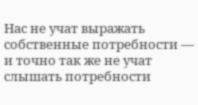Нас не учат выражать собственные потребности — и точно так же не учат слышать потребности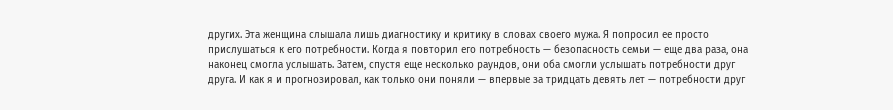других. Эта женщина слышала лишь диагностику и критику в словах своего мужа. Я попросил ее просто прислушаться к его потребности. Когда я повторил его потребность — безопасность семьи — еще два раза, она наконец смогла услышать. Затем, спустя еще несколько раундов, они оба смогли услышать потребности друг друга. И как я и прогнозировал, как только они поняли — впервые за тридцать девять лет — потребности друг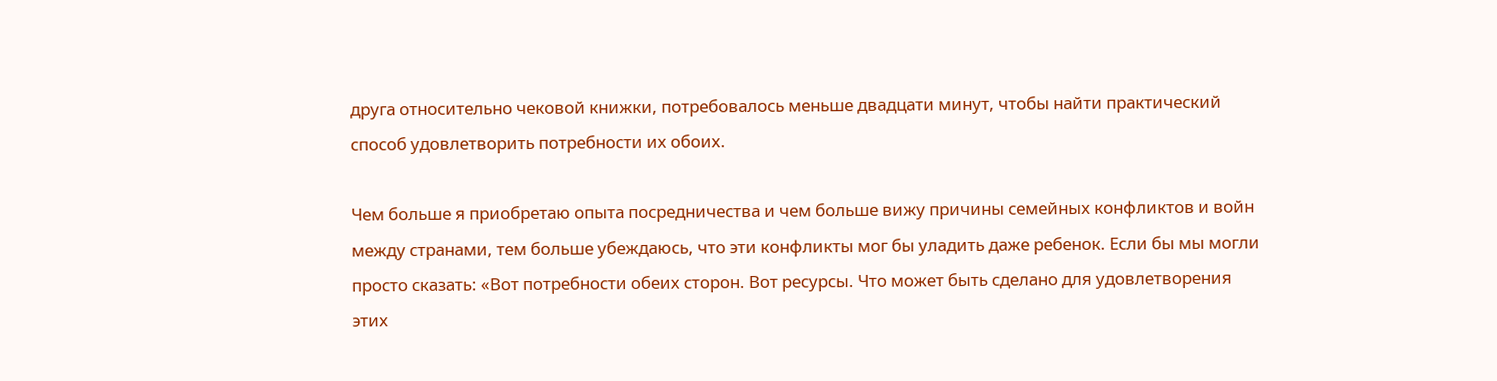друга относительно чековой книжки, потребовалось меньше двадцати минут, чтобы найти практический способ удовлетворить потребности их обоих.

Чем больше я приобретаю опыта посредничества и чем больше вижу причины семейных конфликтов и войн между странами, тем больше убеждаюсь, что эти конфликты мог бы уладить даже ребенок. Если бы мы могли просто сказать: «Вот потребности обеих сторон. Вот ресурсы. Что может быть сделано для удовлетворения этих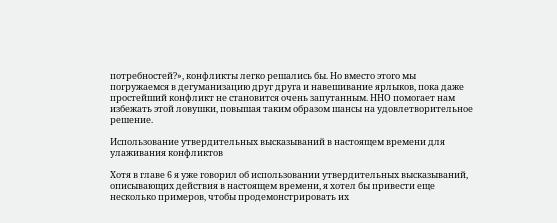потребностей?», конфликты легко решались бы. Но вместо этого мы погружаемся в дегуманизацию друг друга и навешивание ярлыков, пока даже простейший конфликт не становится очень запутанным. ННО помогает нам избежать этой ловушки, повышая таким образом шансы на удовлетворительное решение.

Использование утвердительных высказываний в настоящем времени для улаживания конфликтов

Хотя в главе 6 я уже говорил об использовании утвердительных высказываний, описывающих действия в настоящем времени, я хотел бы привести еще несколько примеров, чтобы продемонстрировать их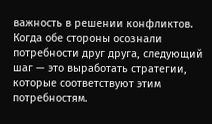важность в решении конфликтов. Когда обе стороны осознали потребности друг друга, следующий шаг — это выработать стратегии, которые соответствуют этим потребностям.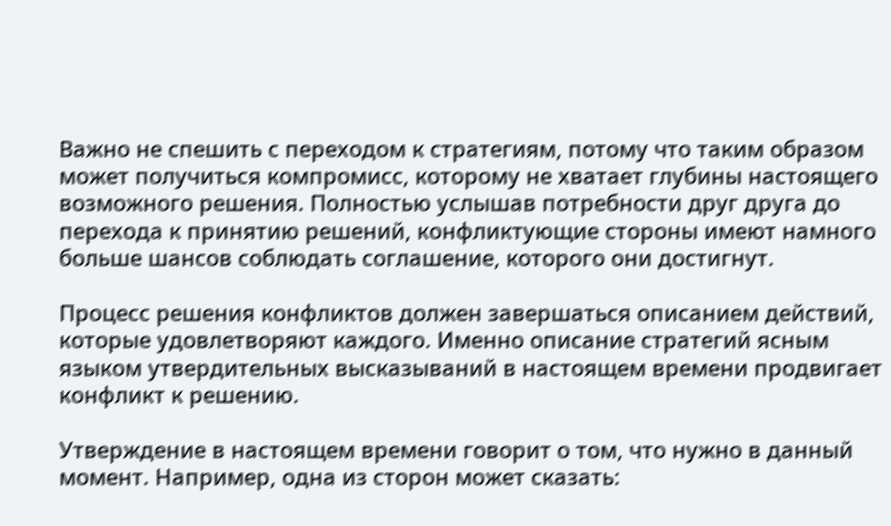Важно не спешить с переходом к стратегиям, потому что таким образом может получиться компромисс, которому не хватает глубины настоящего возможного решения. Полностью услышав потребности друг друга до перехода к принятию решений, конфликтующие стороны имеют намного больше шансов соблюдать соглашение, которого они достигнут.

Процесс решения конфликтов должен завершаться описанием действий, которые удовлетворяют каждого. Именно описание стратегий ясным языком утвердительных высказываний в настоящем времени продвигает конфликт к решению.

Утверждение в настоящем времени говорит о том, что нужно в данный момент. Например, одна из сторон может сказать: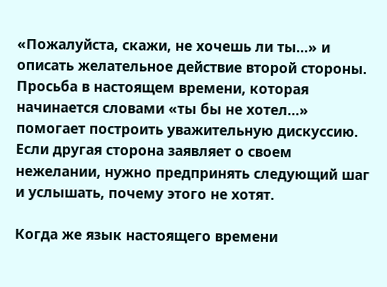«Пожалуйста, скажи, не хочешь ли ты…» и описать желательное действие второй стороны. Просьба в настоящем времени, которая начинается словами «ты бы не хотел…» помогает построить уважительную дискуссию. Если другая сторона заявляет о своем нежелании, нужно предпринять следующий шаг и услышать, почему этого не хотят.

Когда же язык настоящего времени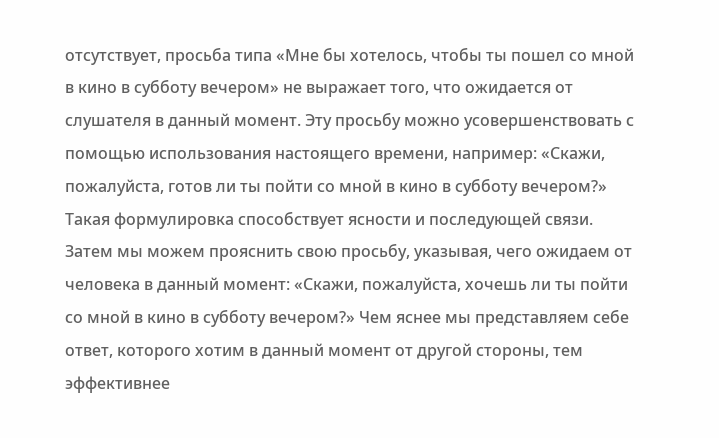отсутствует, просьба типа «Мне бы хотелось, чтобы ты пошел со мной в кино в субботу вечером» не выражает того, что ожидается от слушателя в данный момент. Эту просьбу можно усовершенствовать с помощью использования настоящего времени, например: «Скажи, пожалуйста, готов ли ты пойти со мной в кино в субботу вечером?» Такая формулировка способствует ясности и последующей связи. Затем мы можем прояснить свою просьбу, указывая, чего ожидаем от человека в данный момент: «Скажи, пожалуйста, хочешь ли ты пойти со мной в кино в субботу вечером?» Чем яснее мы представляем себе ответ, которого хотим в данный момент от другой стороны, тем эффективнее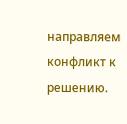направляем конфликт к решению.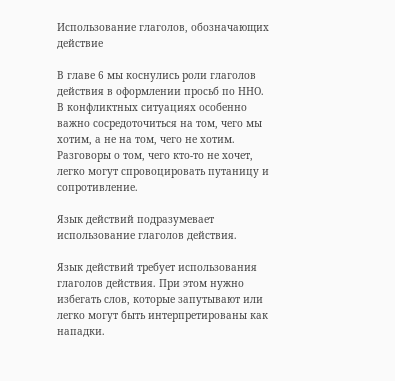Использование глаголов, обозначающих действие

В главе 6 мы коснулись роли глаголов действия в оформлении просьб по ННО. В конфликтных ситуациях особенно важно сосредоточиться на том, чего мы хотим, а не на том, чего не хотим. Разговоры о том, чего кто-то не хочет, легко могут спровоцировать путаницу и сопротивление.

Язык действий подразумевает использование глаголов действия.

Язык действий требует использования глаголов действия. При этом нужно избегать слов, которые запутывают или легко могут быть интерпретированы как нападки.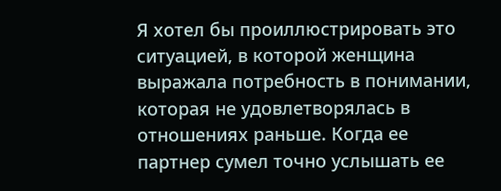Я хотел бы проиллюстрировать это ситуацией, в которой женщина выражала потребность в понимании, которая не удовлетворялась в отношениях раньше. Когда ее партнер сумел точно услышать ее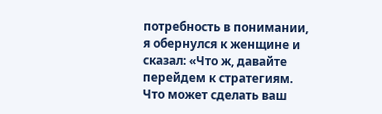потребность в понимании, я обернулся к женщине и сказал: «Что ж, давайте перейдем к стратегиям. Что может сделать ваш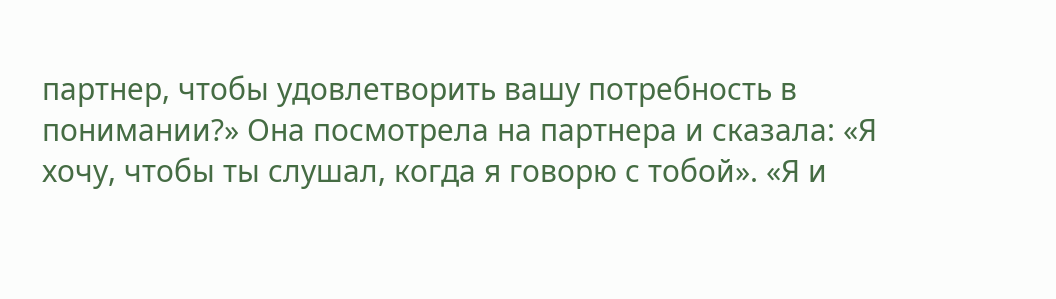партнер, чтобы удовлетворить вашу потребность в понимании?» Она посмотрела на партнера и сказала: «Я хочу, чтобы ты слушал, когда я говорю с тобой». «Я и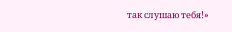так слушаю тебя!»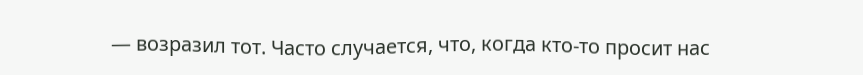— возразил тот. Часто случается, что, когда кто-то просит нас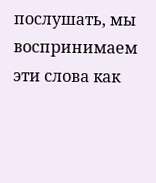послушать, мы воспринимаем эти слова как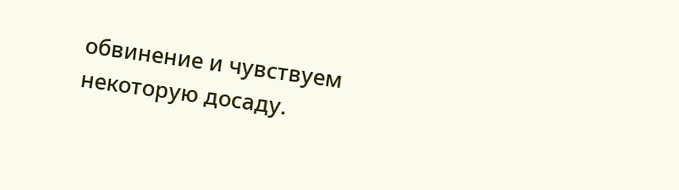обвинение и чувствуем некоторую досаду.